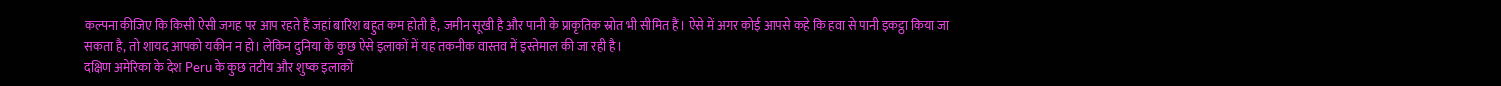कल्पना कीजिए कि किसी ऐसी जगह पर आप रहते हैं जहां बारिश बहुत कम होती है, जमीन सूखी है और पानी के प्राकृतिक स्रोत भी सीमित हैं। ऐसे में अगर कोई आपसे कहे कि हवा से पानी इकट्ठा किया जा सकता है, तो शायद आपको यकीन न हो। लेकिन दुनिया के कुछ ऐसे इलाकों में यह तकनीक वास्तव में इस्तेमाल की जा रही है।
दक्षिण अमेरिका के देश Peru के कुछ तटीय और शुष्क इलाकों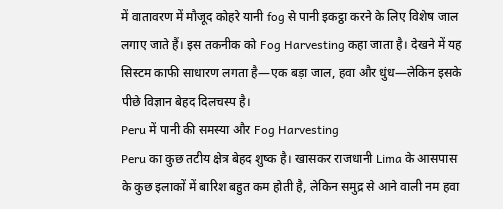में वातावरण में मौजूद कोहरे यानी fog से पानी इकट्ठा करने के लिए विशेष जाल लगाए जाते हैं। इस तकनीक को Fog Harvesting कहा जाता है। देखने में यह सिस्टम काफी साधारण लगता है—एक बड़ा जाल, हवा और धुंध—लेकिन इसके पीछे विज्ञान बेहद दिलचस्प है।
Peru में पानी की समस्या और Fog Harvesting
Peru का कुछ तटीय क्षेत्र बेहद शुष्क है। खासकर राजधानी Lima के आसपास के कुछ इलाकों में बारिश बहुत कम होती है, लेकिन समुद्र से आने वाली नम हवा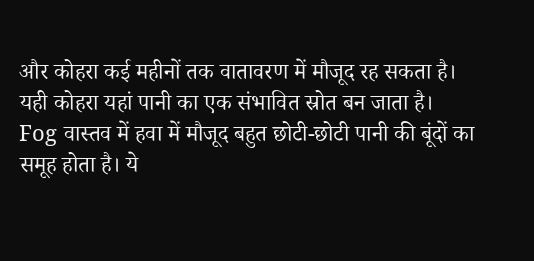और कोहरा कई महीनों तक वातावरण में मौजूद रह सकता है।
यही कोहरा यहां पानी का एक संभावित स्रोत बन जाता है।
Fog वास्तव में हवा में मौजूद बहुत छोटी-छोटी पानी की बूंदों का समूह होता है। ये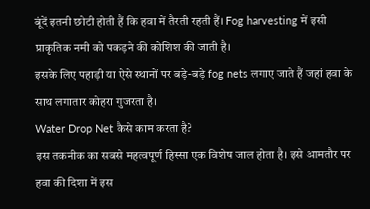बूंदें इतनी छोटी होती हैं कि हवा में तैरती रहती हैं। Fog harvesting में इसी प्राकृतिक नमी को पकड़ने की कोशिश की जाती है।
इसके लिए पहाड़ी या ऐसे स्थानों पर बड़े-बड़े fog nets लगाए जाते हैं जहां हवा के साथ लगातार कोहरा गुजरता है।
Water Drop Net कैसे काम करता है?
इस तकनीक का सबसे महत्वपूर्ण हिस्सा एक विशेष जाल होता है। इसे आमतौर पर हवा की दिशा में इस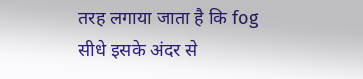तरह लगाया जाता है कि fog सीधे इसके अंदर से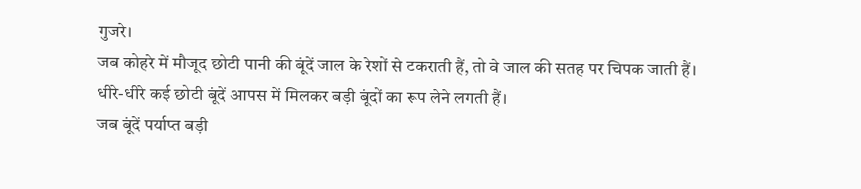गुजरे।
जब कोहरे में मौजूद छोटी पानी की बूंदें जाल के रेशों से टकराती हैं, तो वे जाल की सतह पर चिपक जाती हैं। धीरे-धीरे कई छोटी बूंदें आपस में मिलकर बड़ी बूंदों का रूप लेने लगती हैं।
जब बूंदें पर्याप्त बड़ी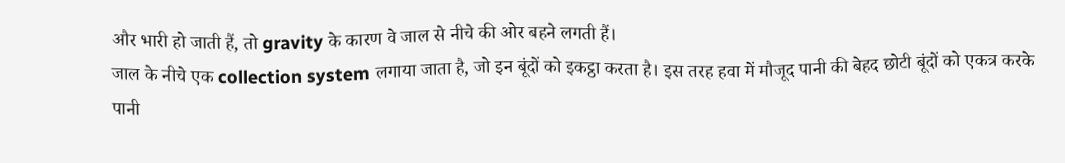और भारी हो जाती हैं, तो gravity के कारण वे जाल से नीचे की ओर बहने लगती हैं।
जाल के नीचे एक collection system लगाया जाता है, जो इन बूंदों को इकट्ठा करता है। इस तरह हवा में मौजूद पानी की बेहद छोटी बूंदों को एकत्र करके पानी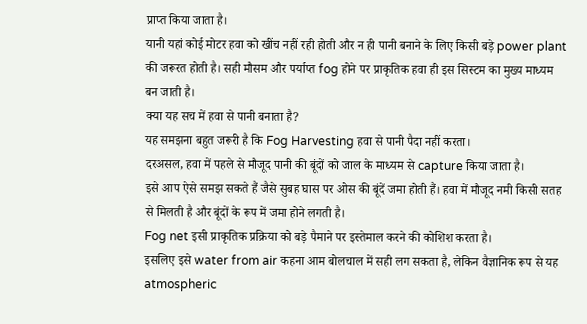प्राप्त किया जाता है।
यानी यहां कोई मोटर हवा को खींच नहीं रही होती और न ही पानी बनाने के लिए किसी बड़े power plant की जरूरत होती है। सही मौसम और पर्याप्त fog होने पर प्राकृतिक हवा ही इस सिस्टम का मुख्य माध्यम बन जाती है।
क्या यह सच में हवा से पानी बनाता है?
यह समझना बहुत जरूरी है कि Fog Harvesting हवा से पानी पैदा नहीं करता।
दरअसल, हवा में पहले से मौजूद पानी की बूंदों को जाल के माध्यम से capture किया जाता है।
इसे आप ऐसे समझ सकते हैं जैसे सुबह घास पर ओस की बूंदें जमा होती हैं। हवा में मौजूद नमी किसी सतह से मिलती है और बूंदों के रूप में जमा होने लगती है।
Fog net इसी प्राकृतिक प्रक्रिया को बड़े पैमाने पर इस्तेमाल करने की कोशिश करता है।
इसलिए इसे water from air कहना आम बोलचाल में सही लग सकता है, लेकिन वैज्ञानिक रूप से यह atmospheric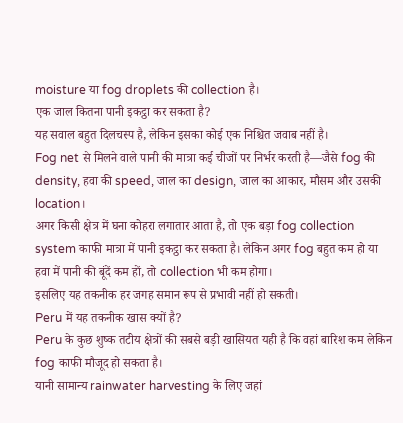moisture या fog droplets की collection है।
एक जाल कितना पानी इकट्ठा कर सकता है?
यह सवाल बहुत दिलचस्प है, लेकिन इसका कोई एक निश्चित जवाब नहीं है।
Fog net से मिलने वाले पानी की मात्रा कई चीजों पर निर्भर करती है—जैसे fog की density, हवा की speed, जाल का design, जाल का आकार, मौसम और उसकी location।
अगर किसी क्षेत्र में घना कोहरा लगातार आता है, तो एक बड़ा fog collection system काफी मात्रा में पानी इकट्ठा कर सकता है। लेकिन अगर fog बहुत कम हो या हवा में पानी की बूंदें कम हों, तो collection भी कम होगा।
इसलिए यह तकनीक हर जगह समान रूप से प्रभावी नहीं हो सकती।
Peru में यह तकनीक खास क्यों है?
Peru के कुछ शुष्क तटीय क्षेत्रों की सबसे बड़ी खासियत यही है कि वहां बारिश कम लेकिन fog काफी मौजूद हो सकता है।
यानी सामान्य rainwater harvesting के लिए जहां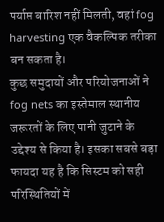पर्याप्त बारिश नहीं मिलती, वहां fog harvesting एक वैकल्पिक तरीका बन सकता है।
कुछ समुदायों और परियोजनाओं ने fog nets का इस्तेमाल स्थानीय जरूरतों के लिए पानी जुटाने के उद्देश्य से किया है। इसका सबसे बड़ा फायदा यह है कि सिस्टम को सही परिस्थितियों में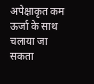अपेक्षाकृत कम ऊर्जा के साथ चलाया जा सकता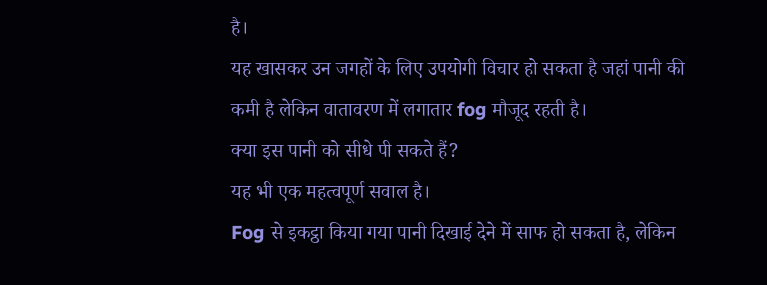है।
यह खासकर उन जगहों के लिए उपयोगी विचार हो सकता है जहां पानी की कमी है लेकिन वातावरण में लगातार fog मौजूद रहती है।
क्या इस पानी को सीधे पी सकते हैं?
यह भी एक महत्वपूर्ण सवाल है।
Fog से इकट्ठा किया गया पानी दिखाई देने में साफ हो सकता है, लेकिन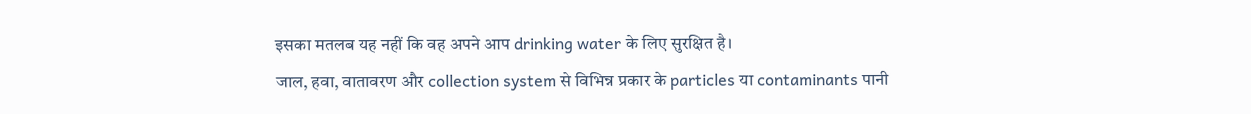इसका मतलब यह नहीं कि वह अपने आप drinking water के लिए सुरक्षित है।
जाल, हवा, वातावरण और collection system से विभिन्न प्रकार के particles या contaminants पानी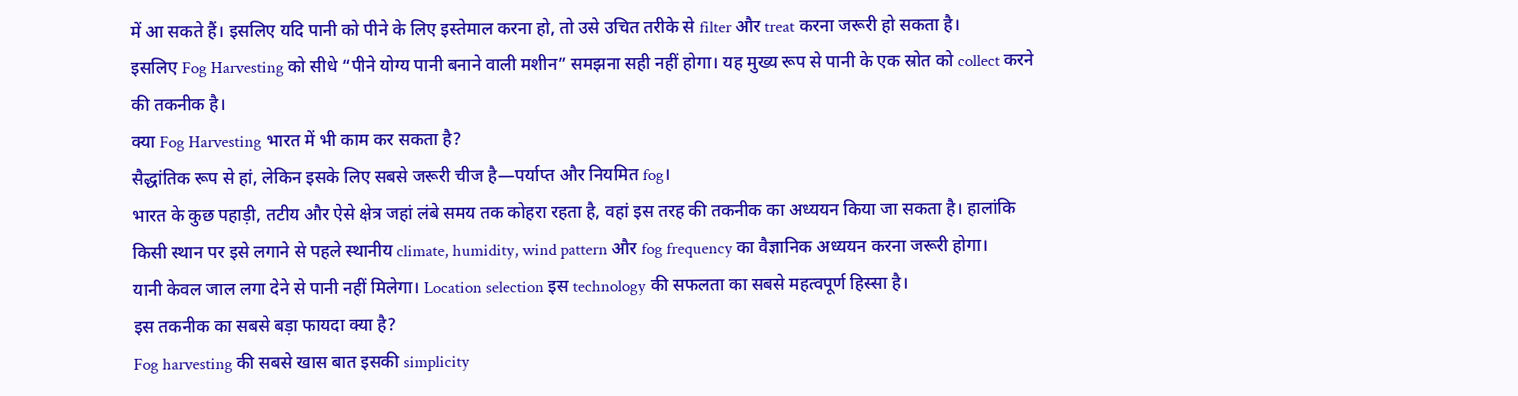में आ सकते हैं। इसलिए यदि पानी को पीने के लिए इस्तेमाल करना हो, तो उसे उचित तरीके से filter और treat करना जरूरी हो सकता है।
इसलिए Fog Harvesting को सीधे “पीने योग्य पानी बनाने वाली मशीन” समझना सही नहीं होगा। यह मुख्य रूप से पानी के एक स्रोत को collect करने की तकनीक है।
क्या Fog Harvesting भारत में भी काम कर सकता है?
सैद्धांतिक रूप से हां, लेकिन इसके लिए सबसे जरूरी चीज है—पर्याप्त और नियमित fog।
भारत के कुछ पहाड़ी, तटीय और ऐसे क्षेत्र जहां लंबे समय तक कोहरा रहता है, वहां इस तरह की तकनीक का अध्ययन किया जा सकता है। हालांकि किसी स्थान पर इसे लगाने से पहले स्थानीय climate, humidity, wind pattern और fog frequency का वैज्ञानिक अध्ययन करना जरूरी होगा।
यानी केवल जाल लगा देने से पानी नहीं मिलेगा। Location selection इस technology की सफलता का सबसे महत्वपूर्ण हिस्सा है।
इस तकनीक का सबसे बड़ा फायदा क्या है?
Fog harvesting की सबसे खास बात इसकी simplicity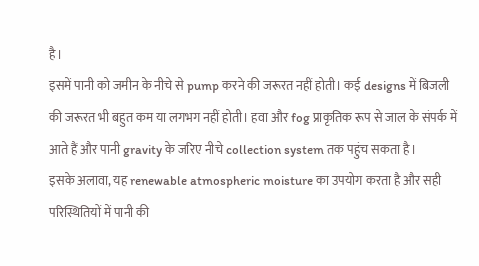है।
इसमें पानी को जमीन के नीचे से pump करने की जरूरत नहीं होती। कई designs में बिजली की जरूरत भी बहुत कम या लगभग नहीं होती। हवा और fog प्राकृतिक रूप से जाल के संपर्क में आते हैं और पानी gravity के जरिए नीचे collection system तक पहुंच सकता है।
इसके अलावा, यह renewable atmospheric moisture का उपयोग करता है और सही परिस्थितियों में पानी की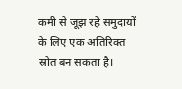कमी से जूझ रहे समुदायों के लिए एक अतिरिक्त स्रोत बन सकता है।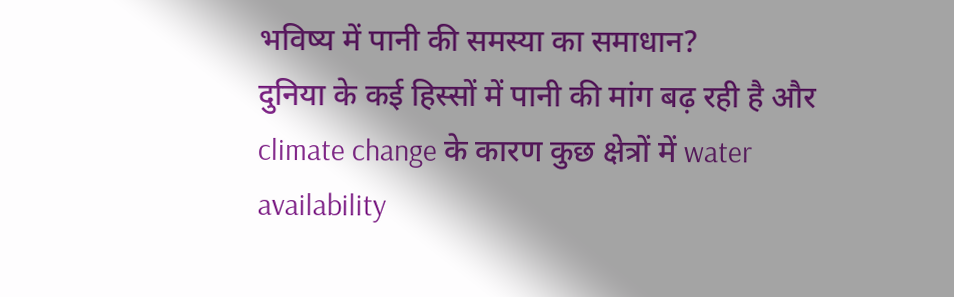भविष्य में पानी की समस्या का समाधान?
दुनिया के कई हिस्सों में पानी की मांग बढ़ रही है और climate change के कारण कुछ क्षेत्रों में water availability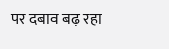पर दबाव बढ़ रहा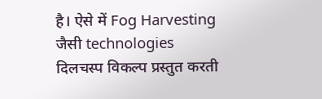है। ऐसे में Fog Harvesting जैसी technologies दिलचस्प विकल्प प्रस्तुत करती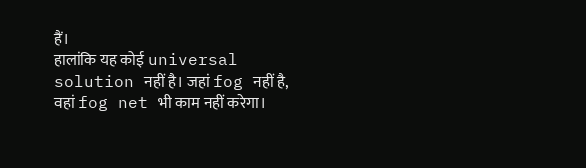हैं।
हालांकि यह कोई universal solution नहीं है। जहां fog नहीं है, वहां fog net भी काम नहीं करेगा।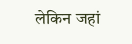लेकिन जहां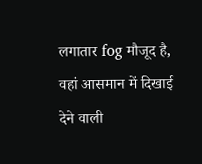लगातार fog मौजूद है, वहां आसमान में दिखाई देने वाली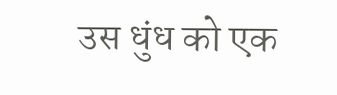उस धुंध को एक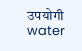उपयोगी water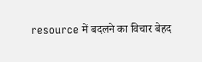resource में बदलने का विचार बेहद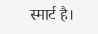स्मार्ट है।